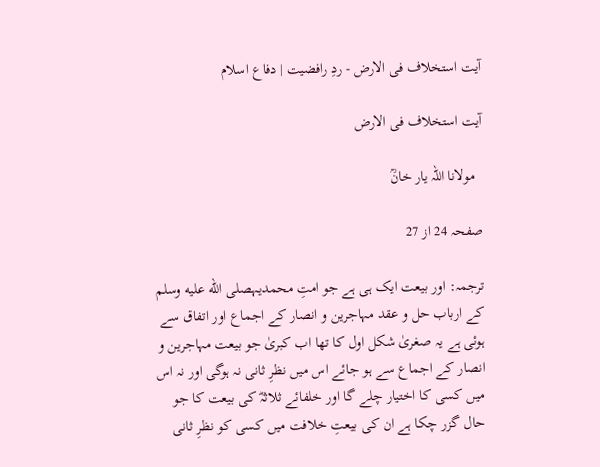آیت استخلاف فی الارض - ردِ رافضیت | دفاع اسلام

آیت استخلاف فی الارض

  مولانا اللہ یار خانؒ

صفحہ 24 از 27

ترجمہ: اور بیعت ایک ہی ہے جو امتِ محمدیہصلى الله عليه وسلم کے ارباب حل و عقد مہاجرین و انصار کے اجماع اور اتفاق سے ہوئی ہے یہ صغریٰ شکل اول کا تھا اب کبریٰ جو بیعت مہاجرین و انصار کے اجماع سے ہو جائے اس میں نظرِ ثانی نہ ہوگی اور نہ اس میں کسی کا اختیار چلے گا اور خلفائے ثلاثہؓ کی بیعت کا جو حال گزر چکا ہے ان کی بیعتِ خلافت میں کسی کو نظرِ ثانی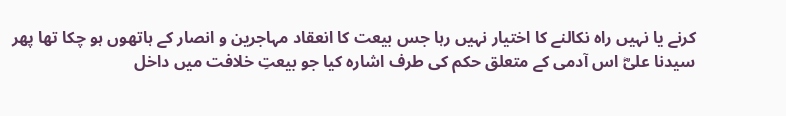کرنے یا نہیں راہ نکالنے کا اختیار نہیں رہا جس بیعت کا انعقاد مہاجرین و انصار کے ہاتھوں ہو چکا تھا پھر سیدنا علیؓ اس آدمی کے متعلق حکم کی طرف اشارہ کیا جو بیعتِ خلافت میں داخل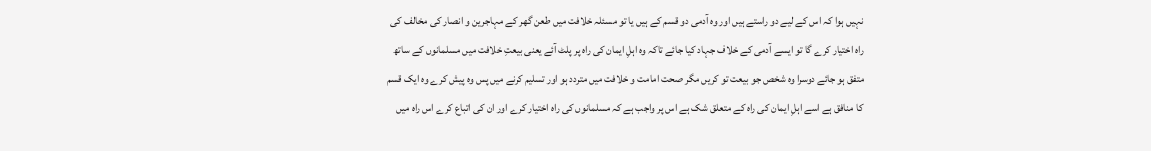نہیں ہوا کہ اس کے لیے دو راستے ہیں اور وہ آدمی دو قسم کے ہیں یا تو مسئلہ خلافت میں طعن گھر کے مہاجرین و انصار کی مخالف کی راہ اختیار کرے گا تو ایسے آدمی کے خلاف جہاد کیا جائے تاکہ وہ اہلِ ایمان کی راہ پر پلٹ آئے یعنی بیعتِ خلافت میں مسلمانوں کے ساتھ متفق ہو جائے دوسرا وہ شخص جو بیعت تو کریں مگر صحت امامت و خلافت میں متردد ہو اور تسلیم کرنے میں پس وہ پیش کرے وہ ایک قسم کا منافق ہے اسے اہلِ ایمان کی راہ کے متعلق شک ہے اس پر واجب ہے کہ مسلمانوں کی راہ اختیار کرے اور ان کی اتباع کرے اس راہ میں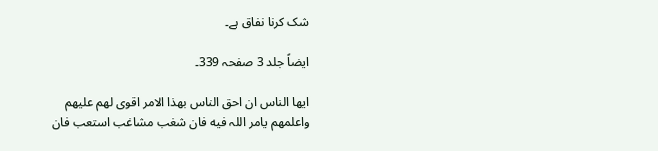شک کرنا نفاق ہے۔

ایضاً جلد 3 صفحہ 339۔

ایھا الناس ان احق الناس بھذا الامر اقوی لھم علیھم واعلمھم یامر اللہ فیه فان شغب مشاغب استعب فان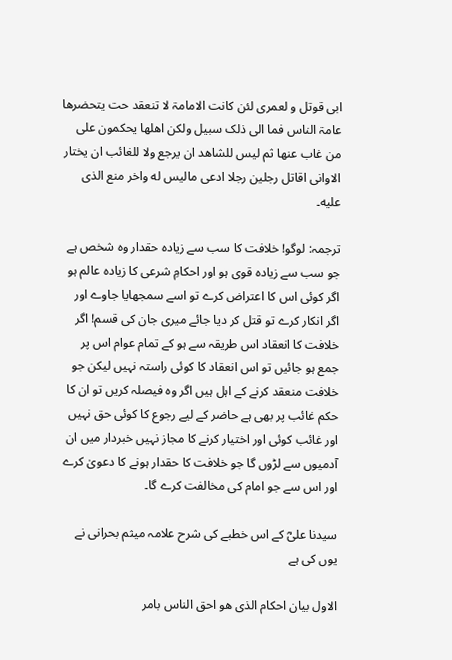ابی قوتل و لعمری لئن کانت الامامۃ لا تنعقد حت یتحضرھا عامۃ الناس فما الی ذلک سبیل ولکن اھلھا یحکمون علی من غاب عنھا ثم لیس للشاھد ان یرجع ولا للغائب ان یختار الاوانی اقاتل رجلین رجلا ادعی مالیس له واخر منع الذی علیه۔

ترجمہ: لوگو! خلافت کا سب سے زیادہ حقدار وہ شخص ہے جو سب سے زیادہ قوی ہو اور احکامِ شرعی کا زیادہ عالم ہو اگر کوئی اس کا اعتراض کرے تو اسے سمجھایا جاوے اور اگر انکار کرے تو قتل کر دیا جائے میری جان کی قسم! اگر خلافت کا انعقاد اس طریقہ سے ہو کے تمام عوام اس پر جمع ہو جائیں تو اس انعقاد کا کوئی راستہ نہیں لیکن جو خلافت منعقد کرنے کے اہل ہیں اگر وہ فیصلہ کریں تو ان کا حکم غائب پر بھی ہے حاضر کے لیے رجوع کا کوئی حق نہیں اور غائب کوئی اور اختیار کرنے کا مجاز نہیں خبردار میں ان آدمیوں سے لڑوں گا جو خلافت کا حقدار ہونے کا دعویٰ کرے اور اس سے جو امام کی مخالفت کرے گا۔

سیدنا علیؓ کے اس خطبے کی شرح علامہ میثم بحرانی نے یوں کی ہے

الاول بیان احکام الذی ھو احق الناس بامر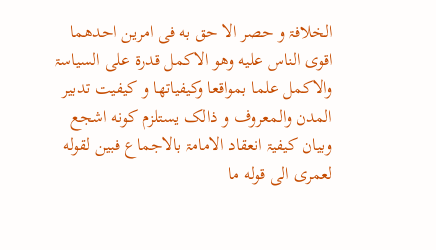الخلافۃ و حصر الا حق به فی امرین احدھما اقوی الناس علیه وھو الاکمل قدرۃ علی السیاسۃ والاکمل علما بمواقعا وکیفیاتھا و کیفیت تدبیر المدن والمعروف و ذالک یستلزم کونه اشجع وبیان کیفیۃ انعقاد الامامۃ بالاجماع فبین لقوله لعمری الی قوله ما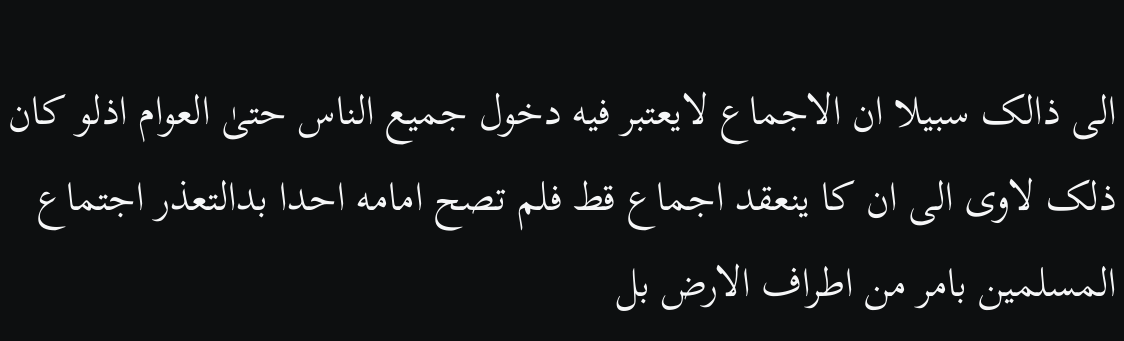الی ذالک سبیلا ان الاجماع لایعتبر فیه دخول جمیع الناس حتیٰ العوام اذلو کان ذلک لاوی الی ان کا ینعقد اجماع قط فلم تصح امامه احدا بدالتعذر اجتماع المسلمین بامر من اطراف الارض بل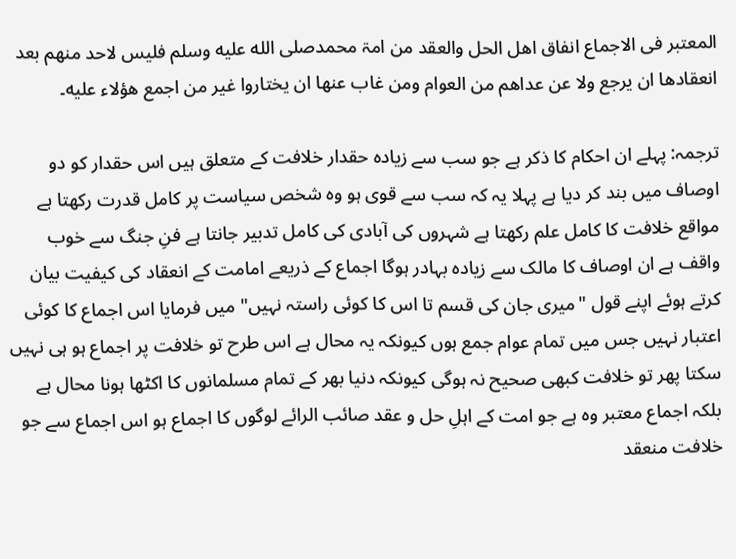المعتبر فی الاجماع انفاق اھل الحل والعقد من امۃ محمدصلى الله عليه وسلم فلیس لاحد منھم بعد انعقادھا ان یرجع ولا عن عداھم من العوام ومن غاب عنھا ان یختاروا غیر من اجمع ھؤلاء علیه۔

ترجمہ: پہلے ان احکام کا ذکر ہے جو سب سے زیادہ حقدار خلافت کے متعلق ہیں اس حقدار کو دو اوصاف میں بند کر دیا ہے پہلا یہ کہ سب سے قوی ہو وہ شخص سیاست پر کامل قدرت رکھتا ہے مواقع خلافت کا کامل علم رکھتا ہے شہروں کی آبادی کی کامل تدبیر جانتا ہے فنِ جنگ سے خوب واقف ہے ان اوصاف کا مالک سے زیادہ بہادر ہوگا اجماع کے ذریعے امامت کے انعقاد کی کیفیت بیان کرتے ہوئے اپنے قول "میری جان کی قسم تا اس کا کوئی راستہ نہیں" میں فرمایا اس اجماع کا کوئی اعتبار نہیں جس میں تمام عوام جمع ہوں کیونکہ یہ محال ہے اس طرح تو خلافت پر اجماع ہو ہی نہیں سکتا پھر تو خلافت کبھی صحیح نہ ہوگی کیونکہ دنیا بھر کے تمام مسلمانوں کا اکٹھا ہونا محال ہے بلکہ اجماع معتبر وہ ہے جو امت کے اہلِ حل و عقد صائب الرائے لوگوں کا اجماع ہو اس اجماع سے جو خلافت منعقد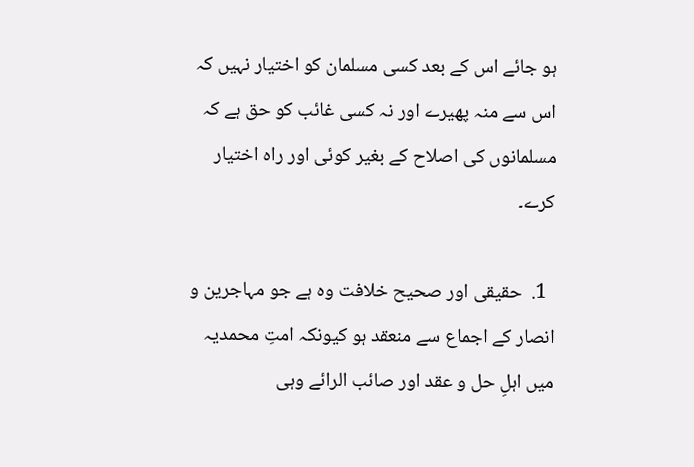ہو جائے اس کے بعد کسی مسلمان کو اختیار نہیں کہ اس سے منہ پھیرے اور نہ کسی غائب کو حق ہے کہ مسلمانوں کی اصلاح کے بغیر کوئی اور راہ اختیار کرے۔

  1.  حقیقی اور صحیح خلافت وہ ہے جو مہاجرین و انصار کے اجماع سے منعقد ہو کیونکہ امتِ محمدیہ میں اہلِ حل و عقد اور صائب الرائے وہی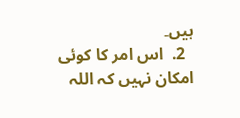ہیں۔
  2.  اس امر کا کوئی امکان نہیں کہ اللہ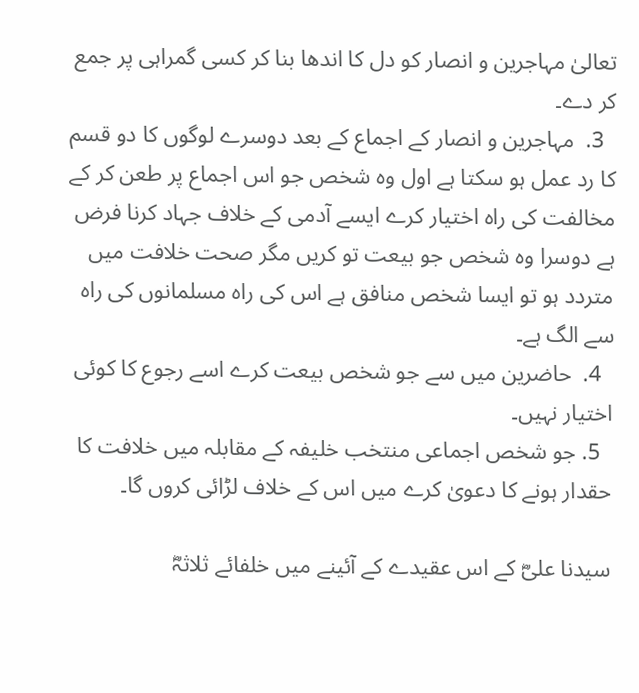تعالیٰ مہاجرین و انصار کو دل کا اندھا بنا کر کسی گمراہی پر جمع کر دے۔
  3.  مہاجرین و انصار کے اجماع کے بعد دوسرے لوگوں کا دو قسم کا رد عمل ہو سکتا ہے اول وہ شخص جو اس اجماع پر طعن کر کے مخالفت کی راہ اختیار کرے ایسے آدمی کے خلاف جہاد کرنا فرض ہے دوسرا وہ شخص جو بیعت تو کریں مگر صحت خلافت میں متردد ہو تو ایسا شخص منافق ہے اس کی راہ مسلمانوں کی راہ سے الگ ہے۔
  4.  حاضرین میں سے جو شخص بیعت کرے اسے رجوع کا کوئی اختیار نہیں۔
  5. جو شخص اجماعی منتخب خلیفہ کے مقابلہ میں خلافت کا حقدار ہونے کا دعویٰ کرے میں اس کے خلاف لڑائی کروں گا۔

سیدنا علیؓ کے اس عقیدے کے آئینے میں خلفائے ثلاثہؓ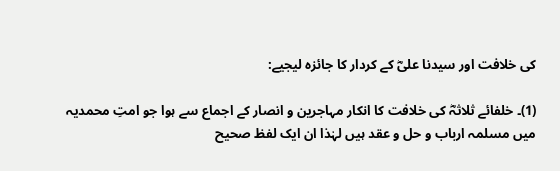کی خلافت اور سیدنا علیؓ کے کردار کا جائزہ لیجیے:

(1)۔ خلفائے ثلاثہؓ کی خلافت کا انکار مہاجرین و انصار کے اجماع سے ہوا جو امتِ محمدیہ میں مسلمہ ارباب و حل و عقد ہیں لہٰذا ان ایک لفظ صحیح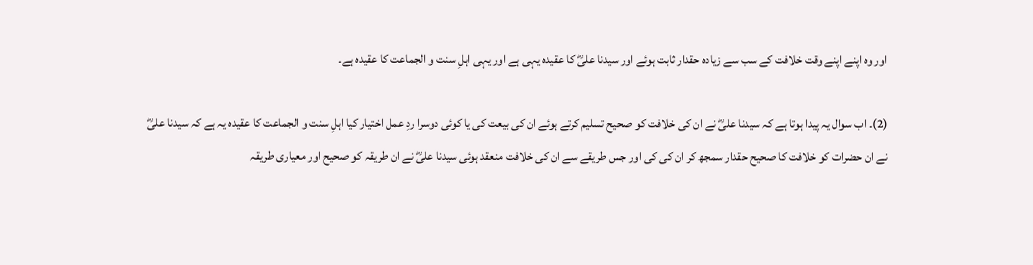اور وہ اپنے اپنے وقت خلافت کے سب سے زیادہ حقدار ثابت ہوئے اور سیدنا علیؓ کا عقیدہ یہی ہے اور یہی اہلِ سنت و الجماعت کا عقیدہ ہے۔

(2)۔ اب سوال یہ پیدا ہوتا ہے کہ سیدنا علیؓ نے ان کی خلافت کو صحیح تسلیم کرتے ہوئے ان کی بیعت کی یا کوئی دوسرا ردِ عمل اختیار کیا اہلِ سنت و الجماعت کا عقیدہ یہ ہے کہ سیدنا علیؓ نے ان حضرات کو خلافت کا صحیح حقدار سمجھ کر ان کی کی اور جس طریقے سے ان کی خلافت منعقد ہوئی سیدنا علیؓ نے ان طریقہ کو صحیح اور معیاری طریقہ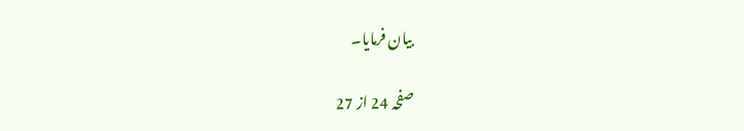بیان فرمایا۔

صفحہ 24 از 27